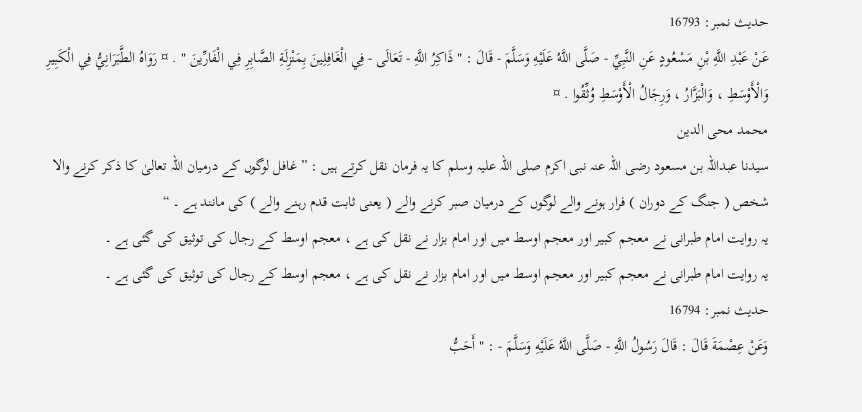حدیث نمبر: 16793
عَنْ عَبْدِ اللَّهِ بْنِ مَسْعُودٍ عَنِ النَّبِيِّ - صَلَّى اللَّهُ عَلَيْهِ وَسَلَّمَ - قَالَ : " ذَاكِرُ اللَّهِ - تَعَالَى - فِي الْغَافِلِينَ بِمَنْزِلَةِ الصَّابِرِ فِي الْفَارِّينَ " . ¤ رَوَاهُ الطَّبَرَانِيُّ فِي الْكَبِيرِ وَالْأَوْسَطِ ، وَالْبَزَّارُ ، وَرِجَالُ الْأَوْسَطِ وُثِّقُوا . ¤
محمد محی الدین
سیدنا عبداللہ بن مسعود رضی اللہ عنہ نبی اکرم صلی اللہ علیہ وسلم کا یہ فرمان نقل کرتے ہیں : ” غافل لوگوں کے درمیان اللہ تعالیٰ کا ذکر کرنے والا شخص ( جنگ کے دوران ) فرار ہونے والے لوگوں کے درمیان صبر کرنے والے ( یعنی ثابت قدم رہنے والے ) کی مانند ہے ۔ “
یہ روایت امام طبرانی نے معجم کبیر اور معجم اوسط میں اور امام بزار نے نقل کی ہے ، معجم اوسط کے رجال کی توثیق کی گئی ہے ۔
یہ روایت امام طبرانی نے معجم کبیر اور معجم اوسط میں اور امام بزار نے نقل کی ہے ، معجم اوسط کے رجال کی توثیق کی گئی ہے ۔
حدیث نمبر: 16794
وَعَنْ عِصْمَةَ قَالَ : قَالَ رَسُولُ اللَّهِ - صَلَّى اللَّهُ عَلَيْهِ وَسَلَّمَ - : " أَحَبُّ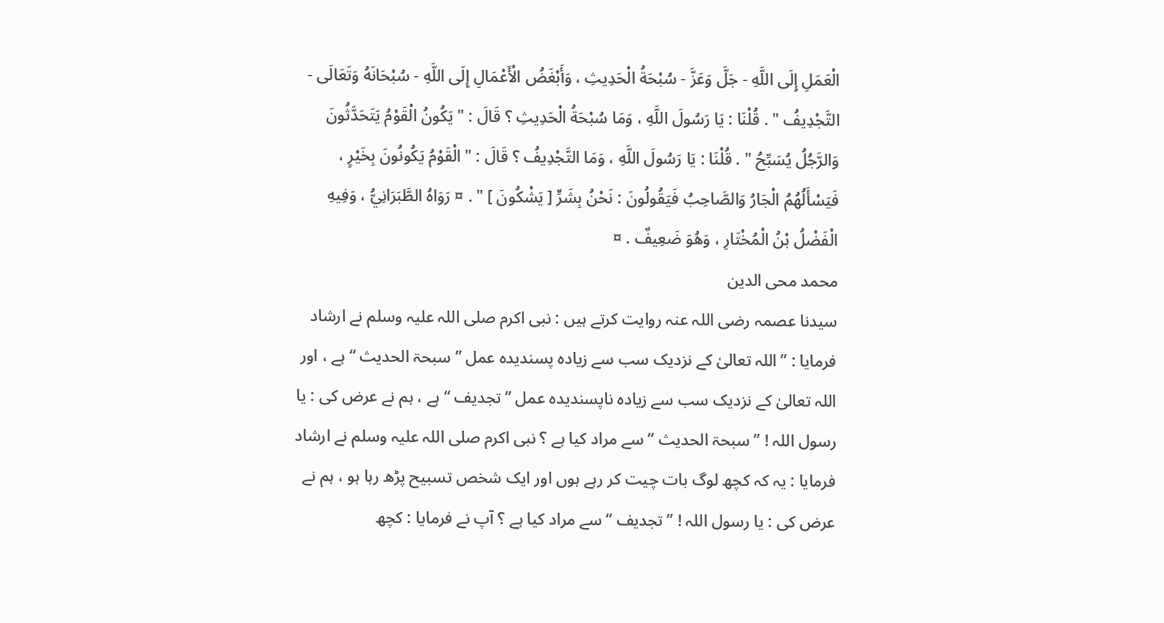الْعَمَلِ إِلَى اللَّهِ - جَلَّ وَعَزَّ - سُبْحَةُ الْحَدِيثِ ، وَأَبْغَضُ الْأَعْمَالِ إِلَى اللَّهِ - سُبْحَانَهُ وَتَعَالَى - التَّجْدِيفُ " . قُلْنَا : يَا رَسُولَ اللَّهِ ، وَمَا سُبْحَةُ الْحَدِيثِ ؟ قَالَ : " يَكُونُ الْقَوْمُ يَتَحَدَّثُونَ وَالرَّجُلُ يُسَبِّحُ " . قُلْنَا : يَا رَسُولَ اللَّهِ ، وَمَا التَّجْدِيفُ ؟ قَالَ : " الْقَوْمُ يَكُونُونَ بِخَيْرٍ ، فَيَسْأَلُهُمُ الْجَارُ وَالصَّاحِبُ فَيَقُولُونَ : نَحْنُ بِشَرٍّ [ يَشْكُونَ ] " . ¤ رَوَاهُ الطَّبَرَانِيُّ ، وَفِيهِ الْفَضْلُ بْنُ الْمُخْتَارِ ، وَهُوَ ضَعِيفٌ . ¤
محمد محی الدین
سیدنا عصمہ رضی اللہ عنہ روایت کرتے ہیں : نبی اکرم صلی اللہ علیہ وسلم نے ارشاد فرمایا : ” اللہ تعالیٰ کے نزدیک سب سے زیادہ پسندیدہ عمل ” سبحۃ الحدیث “ ہے ، اور اللہ تعالیٰ کے نزدیک سب سے زیادہ ناپسندیدہ عمل ” تجدیف “ ہے ، ہم نے عرض کی : یا رسول اللہ ! ” سبحۃ الحدیث “ سے مراد کیا ہے ؟ نبی اکرم صلی اللہ علیہ وسلم نے ارشاد فرمایا : یہ کہ کچھ لوگ بات چیت کر رہے ہوں اور ایک شخص تسبیح پڑھ رہا ہو ، ہم نے عرض کی : یا رسول اللہ ! ” تجدیف “ سے مراد کیا ہے ؟ آپ نے فرمایا : کچھ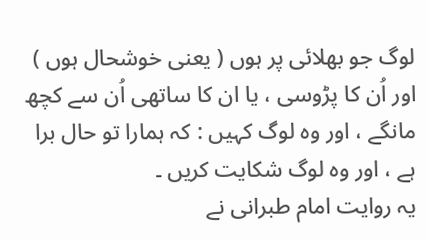لوگ جو بھلائی پر ہوں ( یعنی خوشحال ہوں ) اور اُن کا پڑوسی ، یا ان کا ساتھی اُن سے کچھ مانگے ، اور وہ لوگ کہیں : کہ ہمارا تو حال برا ہے ، اور وہ لوگ شکایت کریں ۔
یہ روایت امام طبرانی نے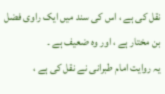نقل کی ہے ، اس کی سند میں ایک راوی فضل بن مختار ہے ، اور وہ ضعیف ہے ۔
یہ روایت امام طبرانی نے نقل کی ہے ،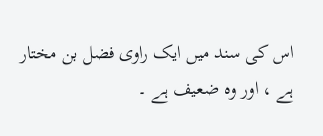اس کی سند میں ایک راوی فضل بن مختار ہے ، اور وہ ضعیف ہے ۔